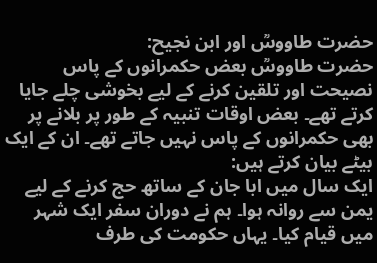حضرت طاووسؒ اور ابن نجیح:
حضرت طاووسؒ بعض حکمرانوں کے پاس نصیحت اور تلقین کرنے کے لیے بخوشی چلے جایا کرتے تھے۔ بعض اوقات تنبیہ کے طور پر بلانے پر بھی حکمرانوں کے پاس نہیں جاتے تھے۔ ان کے ایک بیٹے بیان کرتے ہیں:
ایک سال میں ابا جان کے ساتھ حج کرنے کے لیے یمن سے روانہ ہوا۔ ہم نے دوران سفر ایک شہر میں قیام کیا۔ یہاں حکومت کی طرف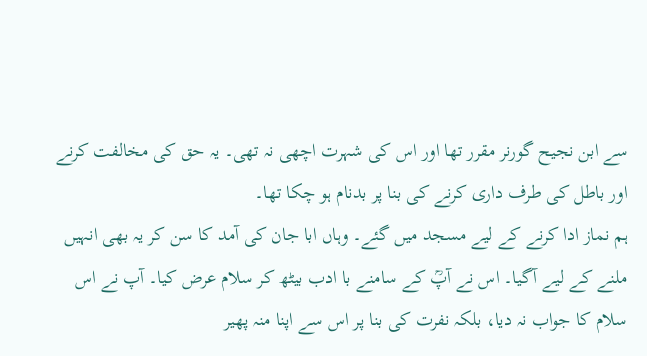سے ابن نجیح گورنر مقرر تھا اور اس کی شہرت اچھی نہ تھی۔ یہ حق کی مخالفت کرنے اور باطل کی طرف داری کرنے کی بنا پر بدنام ہو چکا تھا۔
ہم نماز ادا کرنے کے لیے مسجد میں گئے۔ وہاں ابا جان کی آمد کا سن کر یہ بھی انہیں ملنے کے لیے آگیا۔ اس نے آپؒ کے سامنے با ادب بیٹھ کر سلام عرض کیا۔ آپ نے اس سلام کا جواب نہ دیا، بلکہ نفرت کی بنا پر اس سے اپنا منہ پھیر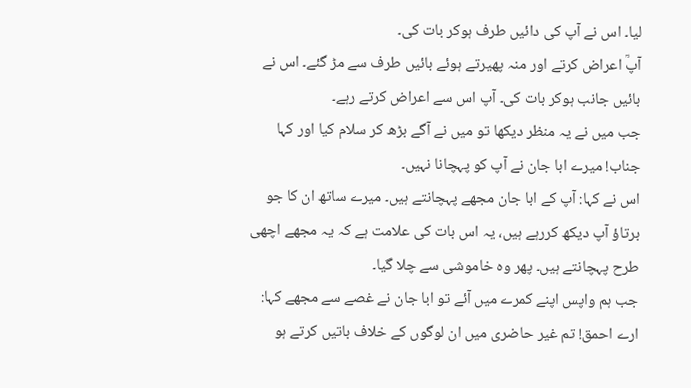لیا۔ اس نے آپ کی دائیں طرف ہوکر بات کی۔
آپؒ اعراض کرتے اور منہ پھیرتے ہوئے بائیں طرف سے مڑ گئے۔ اس نے بائیں جانب ہوکر بات کی۔ آپ اس سے اعراض کرتے رہے۔
جب میں نے یہ منظر دیکھا تو میں نے آگے بڑھ کر سلام کیا اور کہا جناب! میرے ابا جان نے آپ کو پہچانا نہیں۔
اس نے کہا: آپ کے ابا جان مجھے پہچانتے ہیں۔ میرے ساتھ ان کا جو برتاؤ آپ دیکھ کررہے ہیں، یہ اس بات کی علامت ہے کہ یہ مجھے اچھی طرح پہچانتے ہیں۔ پھر وہ خاموشی سے چلا گیا۔
جب ہم واپس اپنے کمرے میں آئے تو ابا جان نے غصے سے مجھے کہا: ارے احمق! تم غیر حاضری میں ان لوگوں کے خلاف باتیں کرتے ہو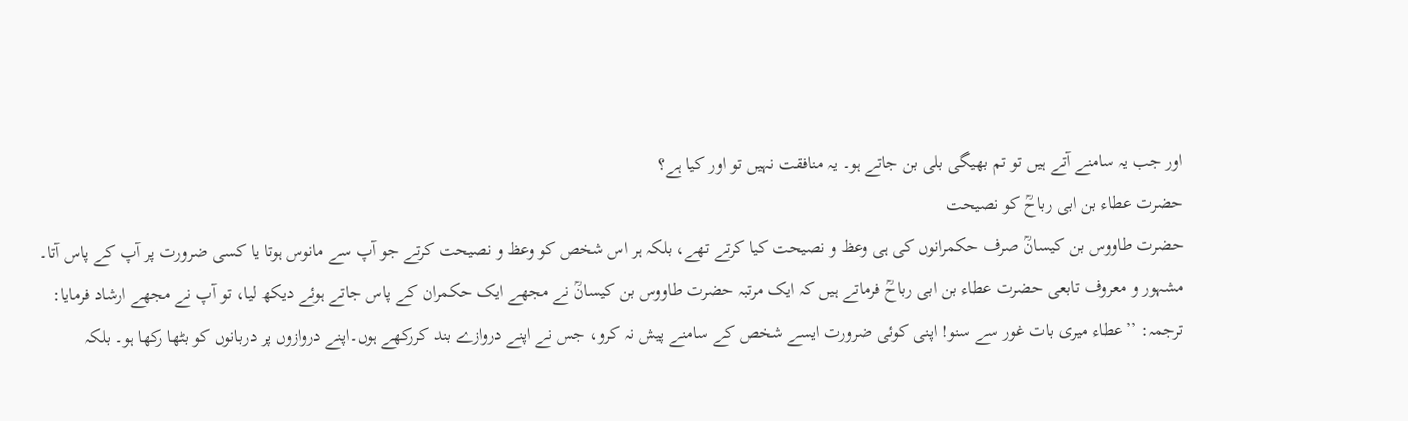اور جب یہ سامنے آتے ہیں تو تم بھیگی بلی بن جاتے ہو۔ یہ منافقت نہیں تو اور کیا ہے؟
حضرت عطاء بن ابی رباحؒ کو نصیحت
حضرت طاووس بن کیسانؒ صرف حکمرانوں کی ہی وعظ و نصیحت کیا کرتے تھے، بلکہ ہر اس شخص کو وعظ و نصیحت کرتے جو آپ سے مانوس ہوتا یا کسی ضرورت پر آپ کے پاس آتا۔
مشہور و معروف تابعی حضرت عطاء بن ابی رباحؒ فرماتے ہیں کہ ایک مرتبہ حضرت طاووس بن کیسانؒ نے مجھے ایک حکمران کے پاس جاتے ہوئے دیکھ لیا، تو آپ نے مجھے ارشاد فرمایا:
ترجمہ: ’’عطاء میری بات غور سے سنو! اپنی کوئی ضرورت ایسے شخص کے سامنے پیش نہ کرو، جس نے اپنے دروازے بند کررکھے ہوں۔اپنے دروازوں پر دربانوں کو بٹھا رکھا ہو۔ بلکہ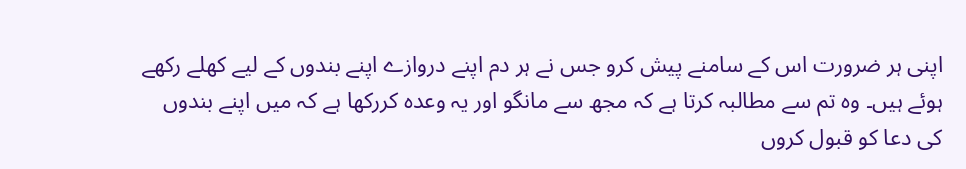اپنی ہر ضرورت اس کے سامنے پیش کرو جس نے ہر دم اپنے دروازے اپنے بندوں کے لیے کھلے رکھے ہوئے ہیں۔ وہ تم سے مطالبہ کرتا ہے کہ مجھ سے مانگو اور یہ وعدہ کررکھا ہے کہ میں اپنے بندوں کی دعا کو قبول کروں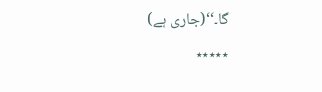گا۔‘‘(جاری ہے)
٭٭٭٭٭